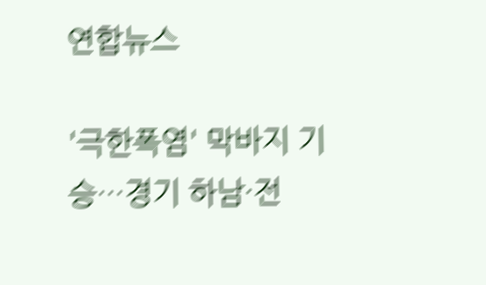연합뉴스

'극한폭염' 막바지 기승…경기 하남·전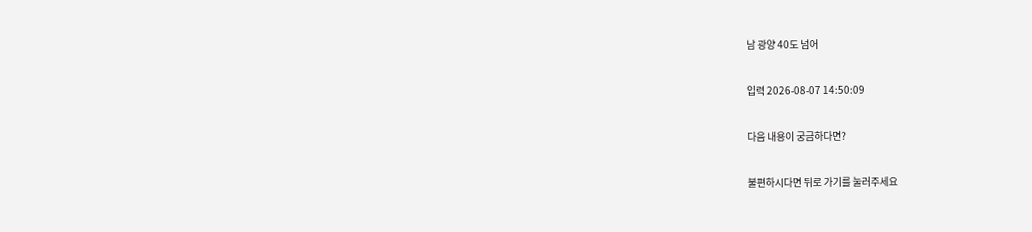남 광양 40도 넘어

입력 2026-08-07 14:50:09

다음 내용이 궁금하다면?

불편하시다면 뒤로 가기를 눌러주세요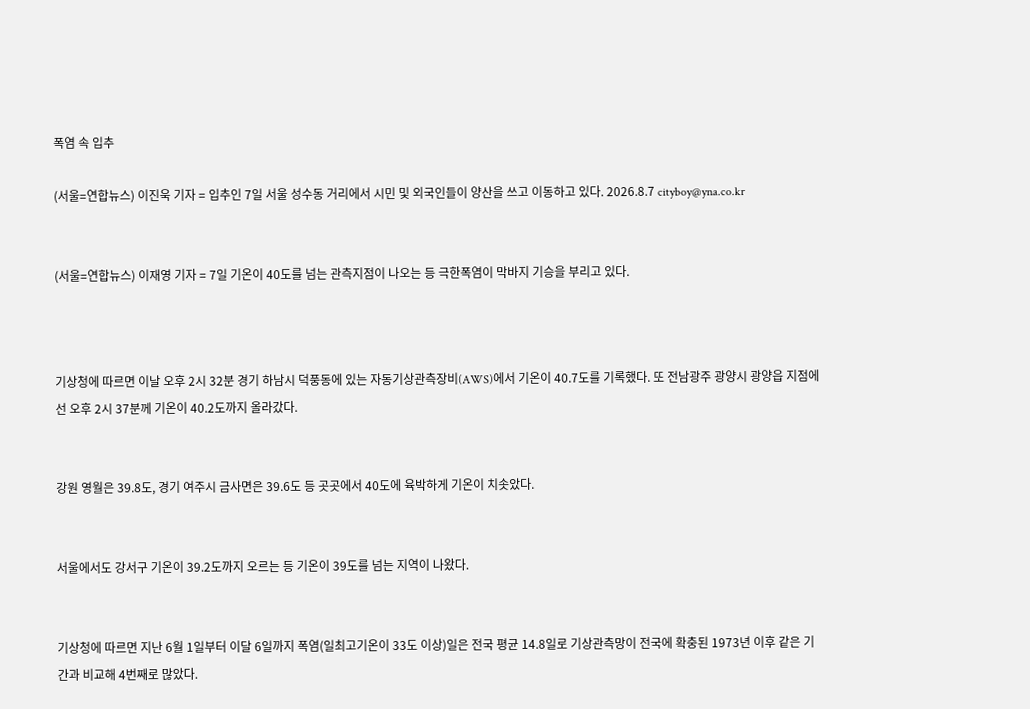폭염 속 입추

(서울=연합뉴스) 이진욱 기자 = 입추인 7일 서울 성수동 거리에서 시민 및 외국인들이 양산을 쓰고 이동하고 있다. 2026.8.7 cityboy@yna.co.kr


(서울=연합뉴스) 이재영 기자 = 7일 기온이 40도를 넘는 관측지점이 나오는 등 극한폭염이 막바지 기승을 부리고 있다.



기상청에 따르면 이날 오후 2시 32분 경기 하남시 덕풍동에 있는 자동기상관측장비(AWS)에서 기온이 40.7도를 기록했다. 또 전남광주 광양시 광양읍 지점에선 오후 2시 37분께 기온이 40.2도까지 올라갔다.


강원 영월은 39.8도, 경기 여주시 금사면은 39.6도 등 곳곳에서 40도에 육박하게 기온이 치솟았다.


서울에서도 강서구 기온이 39.2도까지 오르는 등 기온이 39도를 넘는 지역이 나왔다.


기상청에 따르면 지난 6월 1일부터 이달 6일까지 폭염(일최고기온이 33도 이상)일은 전국 평균 14.8일로 기상관측망이 전국에 확충된 1973년 이후 같은 기간과 비교해 4번째로 많았다.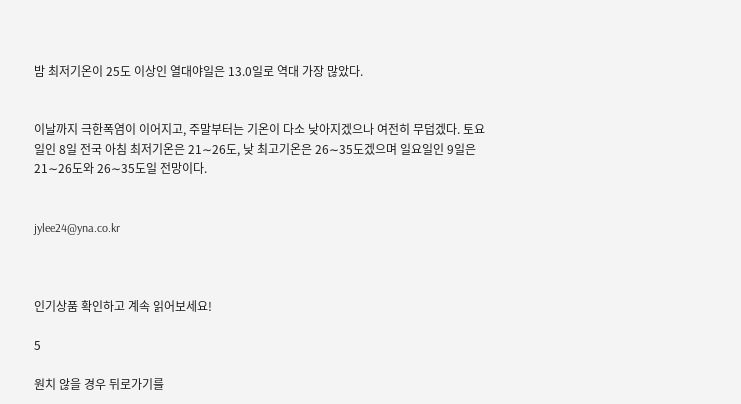밤 최저기온이 25도 이상인 열대야일은 13.0일로 역대 가장 많았다.


이날까지 극한폭염이 이어지고, 주말부터는 기온이 다소 낮아지겠으나 여전히 무덥겠다. 토요일인 8일 전국 아침 최저기온은 21∼26도, 낮 최고기온은 26∼35도겠으며 일요일인 9일은 21∼26도와 26∼35도일 전망이다.


jylee24@yna.co.kr



인기상품 확인하고 계속 읽어보세요!

5

원치 않을 경우 뒤로가기를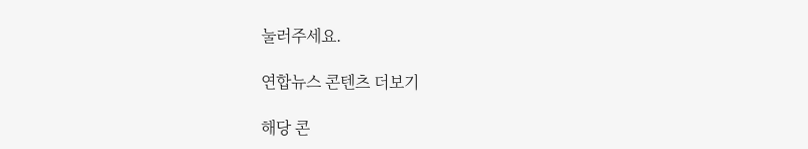눌러주세요.

연합뉴스 콘텐츠 더보기

해당 콘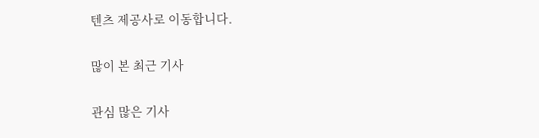텐츠 제공사로 이동합니다.

많이 본 최근 기사

관심 많은 기사